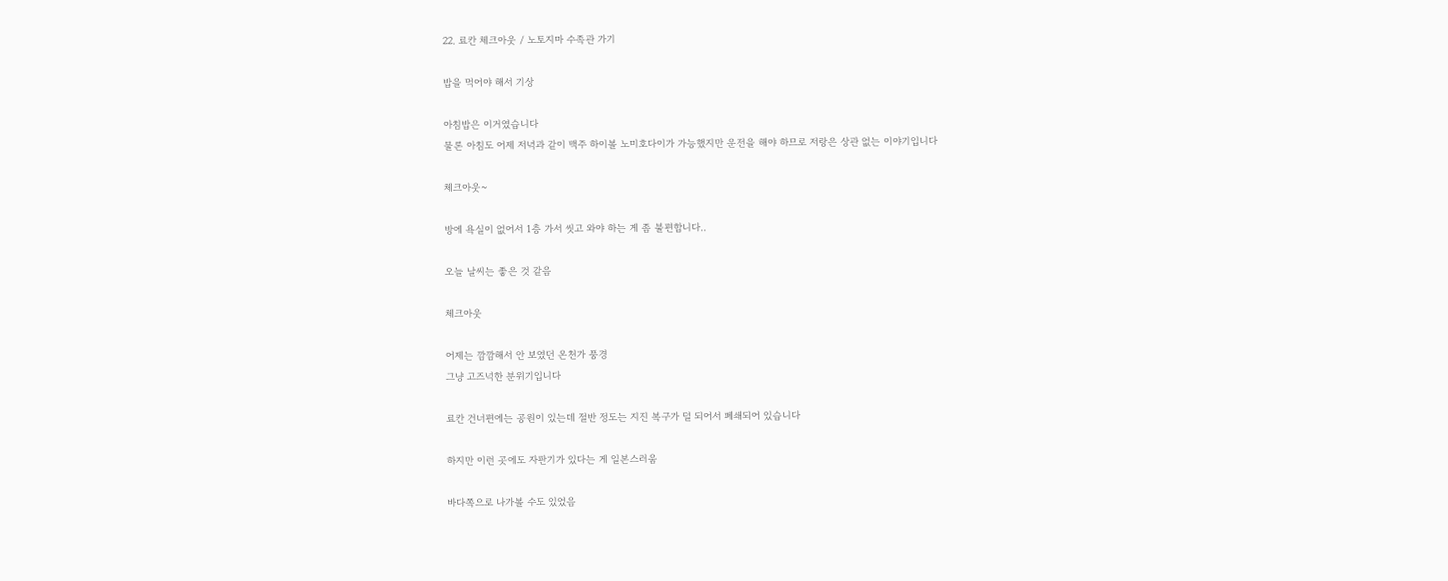22. 료칸 체크아웃 / 노토지마 수족관 가기

밥을 먹어야 해서 기상

아침밥은 이거였습니다
물론 아침도 어제 저녁과 같이 맥주 하이볼 노미호다이가 가능했지만 운전을 해야 하므로 저랑은 상관 없는 이야기입니다

체크아웃~

방에 욕실이 없어서 1층 가서 씻고 와야 하는 게 좀 불편합니다..

오늘 날씨는 좋은 것 같음

체크아웃

어제는 깜깜해서 안 보였던 온천가 풍경
그냥 고즈넉한 분위기입니다

료칸 건너편에는 공원이 있는데 절반 정도는 지진 복구가 덜 되어서 폐쇄되어 있습니다

하지만 이런 곳에도 자판기가 있다는 게 일본스러움

바다쪽으로 나가볼 수도 있었음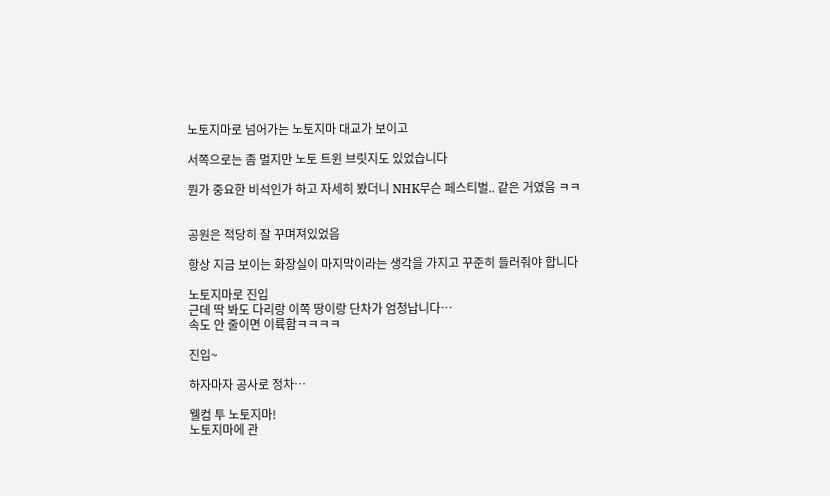노토지마로 넘어가는 노토지마 대교가 보이고

서쪽으로는 좀 멀지만 노토 트윈 브릿지도 있었습니다

뭔가 중요한 비석인가 하고 자세히 봤더니 NHK무슨 페스티벌.. 같은 거였음 ㅋㅋ


공원은 적당히 잘 꾸며져있었음

항상 지금 보이는 화장실이 마지막이라는 생각을 가지고 꾸준히 들러줘야 합니다

노토지마로 진입
근데 딱 봐도 다리랑 이쪽 땅이랑 단차가 엄청납니다…
속도 안 줄이면 이륙함ㅋㅋㅋㅋ

진입~

하자마자 공사로 정차…

웰컴 투 노토지마!
노토지마에 관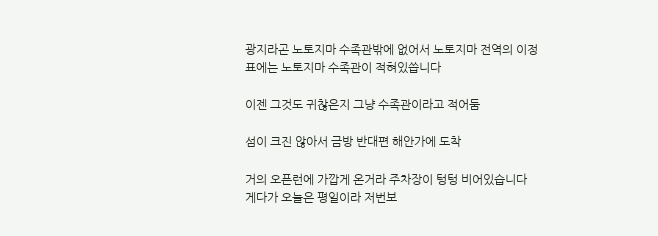광지라곤 노토지마 수족관밖에 없어서 노토지마 전역의 이정표에는 노토지마 수족관이 적혀있씁니다

이젠 그것도 귀찮은지 그냥 수족관이라고 적어둠

섬이 크진 않아서 금방 반대편 해안가에 도착

거의 오픈런에 가깝게 온거라 주차장이 텅텅 비어있습니다
게다가 오늘은 평일이라 저번보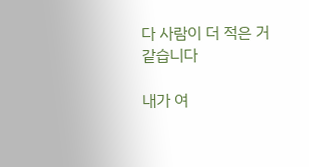다 사람이 더 적은 거 같습니다

내가 여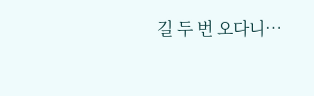길 두 번 오다니…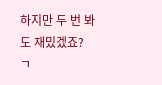하지만 두 번 봐도 재밌겠죠?
ㄱ